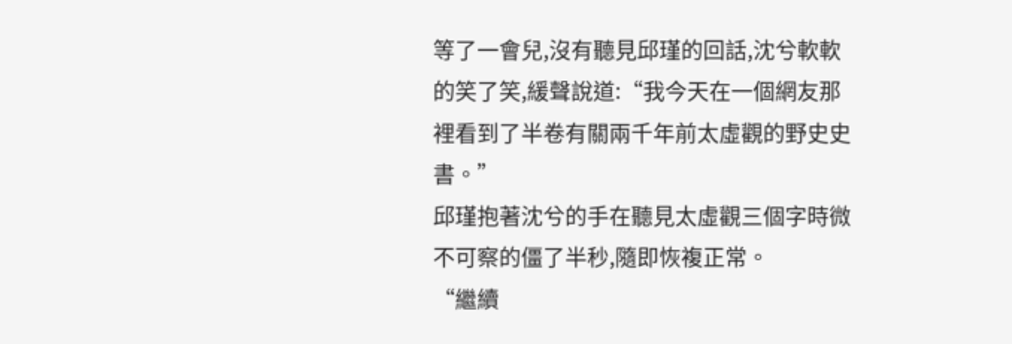等了一會兒,沒有聽見邱瑾的回話,沈兮軟軟的笑了笑,緩聲說道:“我今天在一個網友那裡看到了半卷有關兩千年前太虛觀的野史史書。”
邱瑾抱著沈兮的手在聽見太虛觀三個字時微不可察的僵了半秒,隨即恢複正常。
“繼續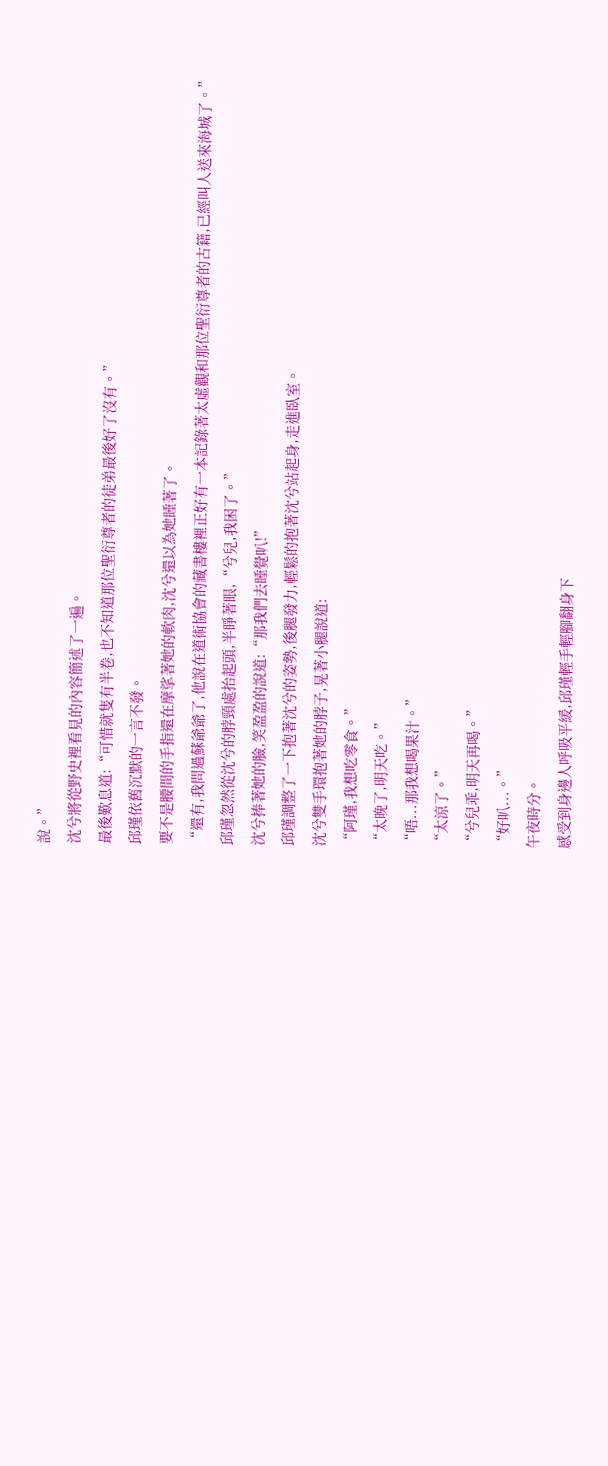說。”
沈兮將從野史裡看見的內容簡述了一遍。
最後歎息道:“可惜就隻有半卷,也不知道那位聖衍尊者的徒弟最後好了沒有。”
邱瑾依舊沉默的一言不發。
要不是腰間的手指還在摩挲著她的軟肉,沈兮還以為她睡著了。
“還有,我問過蘇爺爺了,他說在道術協會的藏書樓裡正好有一本記錄著太虛觀和那位聖衍尊者的古籍,已經叫人送來海城了。”
邱瑾忽然從沈兮的脖頸處抬起頭,半睜著眼,“兮兒,我困了。”
沈兮捧著她的臉,笑盈盈的說道:“那我們去睡覺叭!”
邱瑾調整了一下抱著沈兮的姿勢,後腿發力,輕鬆的抱著沈兮站起身,走進臥室。
沈兮雙手環抱著她的脖子,晃著小腿說道:
“阿瑾,我想吃零食。”
“太晚了,明天吃。”
“唔...那我想喝果汁。”
“太涼了。”
“兮兒乖,明天再喝。”
“好叭...。”
午夜時分。
感受到身邊人呼吸平緩,邱瑾輕手輕腳翻身下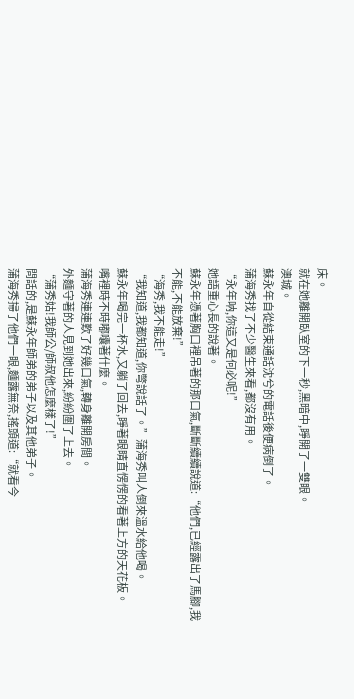床。
就在她離開臥室的下一秒,黑暗中,睜開了一雙眼。
澳城。
蘇永年自從結束通話沈兮的電話後便病倒了。
蒲海秀找了不少醫生來看,都沒有用。
“永年呐,你這又是何必呢!”
她語重心長的說著。
蘇永年憑著胸口裡吊著的那口氣,斷斷續續說道:“他們,已經露出了馬腳,我不能,不能放棄!”
“海秀,我不能走!”
“我知道,我都知道,你彆說話了。”蒲海秀叫人倒來溫水給他喝。
蘇永年喝完一杯水,又躺了回去,睜著眼睛直愣愣的看著上方的天花板。
嘴裡時不時嘟囔著什麼。
蒲海秀連連歎了好幾口氣,轉身離開房間。
外麵守著的人見到她出來,紛紛圍了上去。
“蒲秀姑!我師公/師叔他怎麼樣了!”
問話的,是蘇永年師弟的弟子以及其他弟子。
蒲海秀掃了他們一眼,麵露無奈,搖頭道:“就看今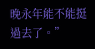晚永年能不能挺過去了。”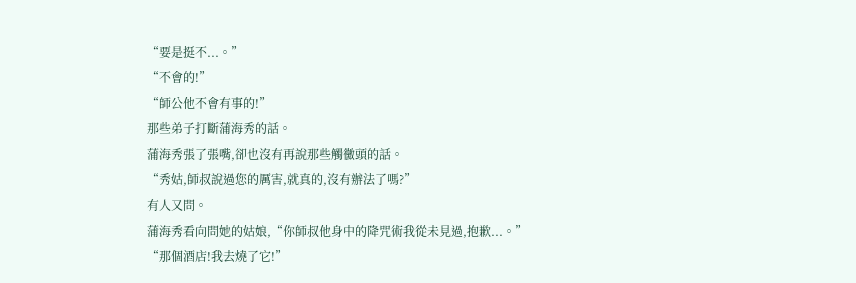“要是挺不...。”
“不會的!”
“師公他不會有事的!”
那些弟子打斷蒲海秀的話。
蒲海秀張了張嘴,卻也沒有再說那些觸黴頭的話。
“秀姑,師叔說過您的厲害,就真的,沒有辦法了嗎?”
有人又問。
蒲海秀看向問她的姑娘,“你師叔他身中的降咒術我從未見過,抱歉...。”
“那個酒店!我去燒了它!”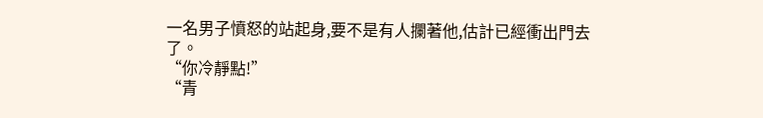一名男子憤怒的站起身,要不是有人攔著他,估計已經衝出門去了。
“你冷靜點!”
“青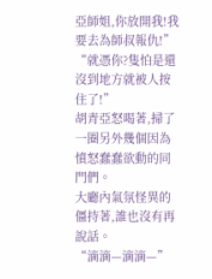亞師姐,你放開我!我要去為師叔報仇!”
“就憑你?隻怕是還沒到地方就被人按住了!”
胡青亞怒喝著,掃了一圈另外幾個因為憤怒蠢蠢欲動的同門們。
大廳內氣氛怪異的僵持著,誰也沒有再說話。
“滴滴—滴滴—”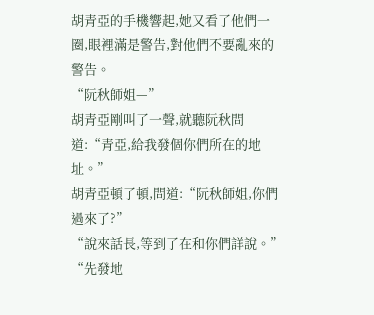胡青亞的手機響起,她又看了他們一圈,眼裡滿是警告,對他們不要亂來的警告。
“阮秋師姐—”
胡青亞剛叫了一聲,就聽阮秋問道:“青亞,給我發個你們所在的地址。”
胡青亞頓了頓,問道:“阮秋師姐,你們過來了?”
“說來話長,等到了在和你們詳說。”
“先發地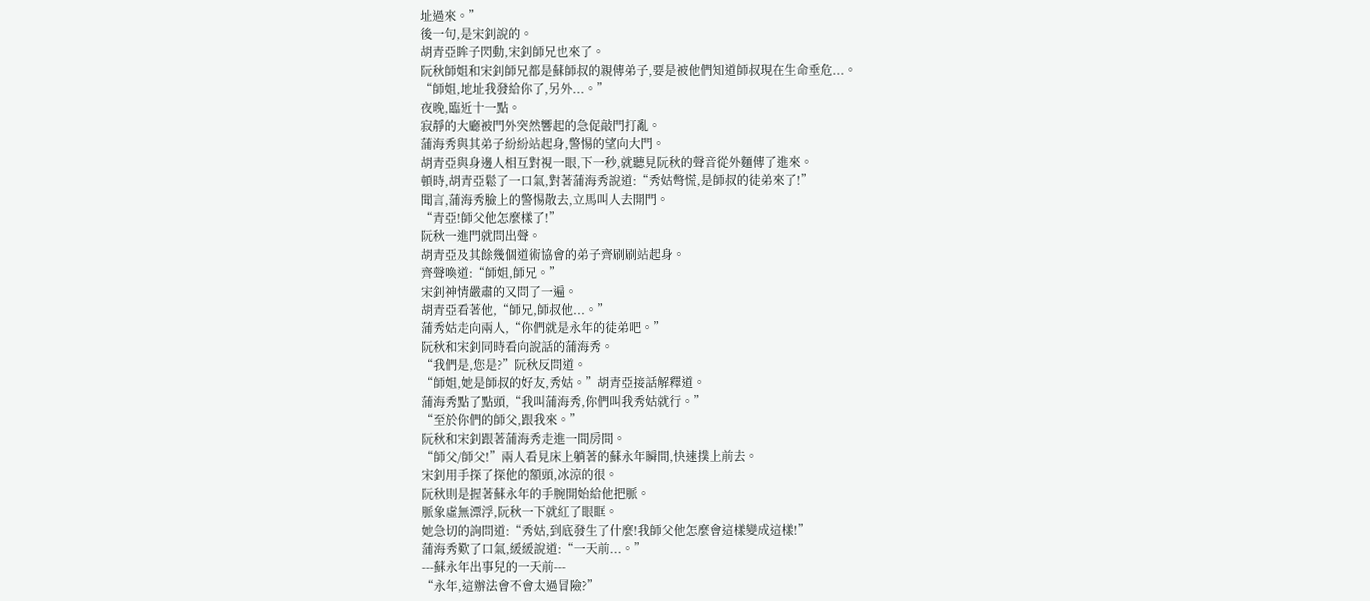址過來。”
後一句,是宋釗說的。
胡青亞眸子閃動,宋釗師兄也來了。
阮秋師姐和宋釗師兄都是蘇師叔的親傳弟子,要是被他們知道師叔現在生命垂危...。
“師姐,地址我發給你了,另外...。”
夜晚,臨近十一點。
寂靜的大廳被門外突然響起的急促敲門打亂。
蒲海秀與其弟子紛紛站起身,警惕的望向大門。
胡青亞與身邊人相互對視一眼,下一秒,就聽見阮秋的聲音從外麵傳了進來。
頓時,胡青亞鬆了一口氣,對著蒲海秀說道:“秀姑彆慌,是師叔的徒弟來了!”
聞言,蒲海秀臉上的警惕散去,立馬叫人去開門。
“青亞!師父他怎麼樣了!”
阮秋一進門就問出聲。
胡青亞及其餘幾個道術協會的弟子齊刷刷站起身。
齊聲喚道:“師姐,師兄。”
宋釗神情嚴肅的又問了一遍。
胡青亞看著他,“師兄,師叔他...。”
蒲秀姑走向兩人,“你們就是永年的徒弟吧。”
阮秋和宋釗同時看向說話的蒲海秀。
“我們是,您是?”阮秋反問道。
“師姐,她是師叔的好友,秀姑。”胡青亞接話解釋道。
蒲海秀點了點頭,“我叫蒲海秀,你們叫我秀姑就行。”
“至於你們的師父,跟我來。”
阮秋和宋釗跟著蒲海秀走進一間房間。
“師父/師父!”兩人看見床上躺著的蘇永年瞬間,快速撲上前去。
宋釗用手探了探他的額頭,冰涼的很。
阮秋則是握著蘇永年的手腕開始給他把脈。
脈象虛無漂浮,阮秋一下就紅了眼眶。
她急切的詢問道:“秀姑,到底發生了什麼!我師父他怎麼會這樣變成這樣!”
蒲海秀歎了口氣,緩緩說道:“一天前...。”
---蘇永年出事兒的一天前---
“永年,這辦法會不會太過冒險?”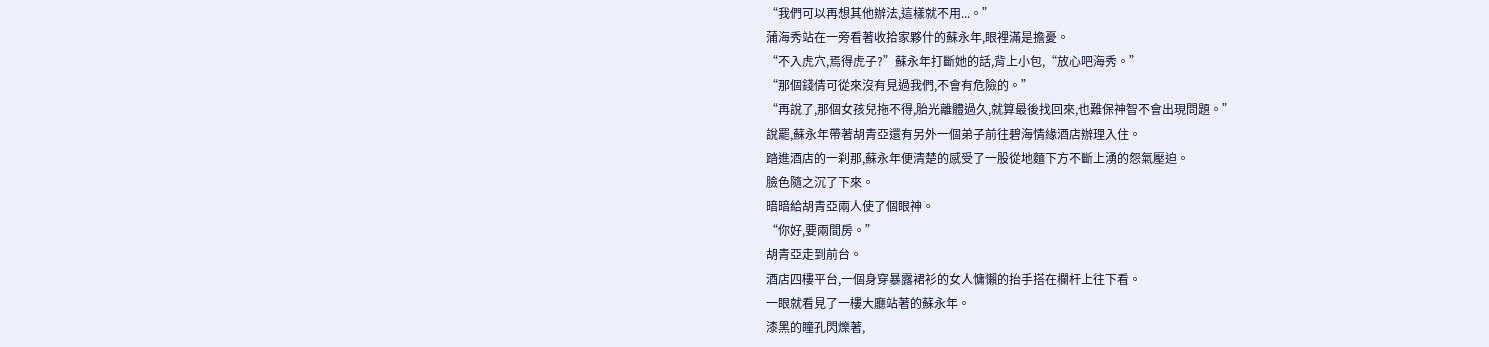“我們可以再想其他辦法,這樣就不用...。”
蒲海秀站在一旁看著收拾家夥什的蘇永年,眼裡滿是擔憂。
“不入虎穴,焉得虎子?”蘇永年打斷她的話,背上小包,“放心吧海秀。”
“那個錢倩可從來沒有見過我們,不會有危險的。”
“再說了,那個女孩兒拖不得,胎光離體過久,就算最後找回來,也難保神智不會出現問題。”
說罷,蘇永年帶著胡青亞還有另外一個弟子前往碧海情緣酒店辦理入住。
踏進酒店的一刹那,蘇永年便清楚的感受了一股從地麵下方不斷上湧的怨氣壓迫。
臉色隨之沉了下來。
暗暗給胡青亞兩人使了個眼神。
“你好,要兩間房。”
胡青亞走到前台。
酒店四樓平台,一個身穿暴露裙衫的女人慵懶的抬手搭在欄杆上往下看。
一眼就看見了一樓大廳站著的蘇永年。
漆黑的瞳孔閃爍著,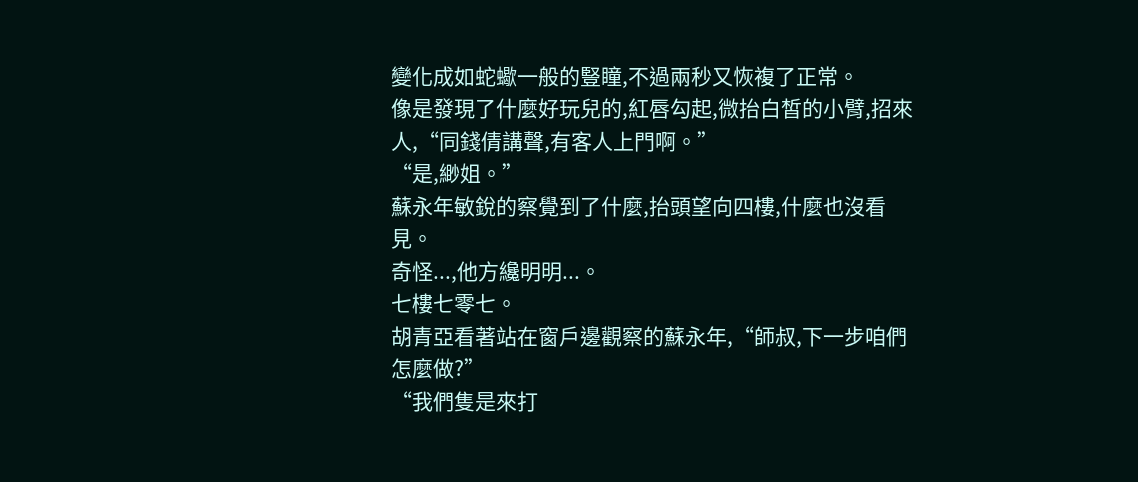變化成如蛇蠍一般的豎瞳,不過兩秒又恢複了正常。
像是發現了什麼好玩兒的,紅唇勾起,微抬白皙的小臂,招來人,“同錢倩講聲,有客人上門啊。”
“是,緲姐。”
蘇永年敏銳的察覺到了什麼,抬頭望向四樓,什麼也沒看見。
奇怪...,他方纔明明...。
七樓七零七。
胡青亞看著站在窗戶邊觀察的蘇永年,“師叔,下一步咱們怎麼做?”
“我們隻是來打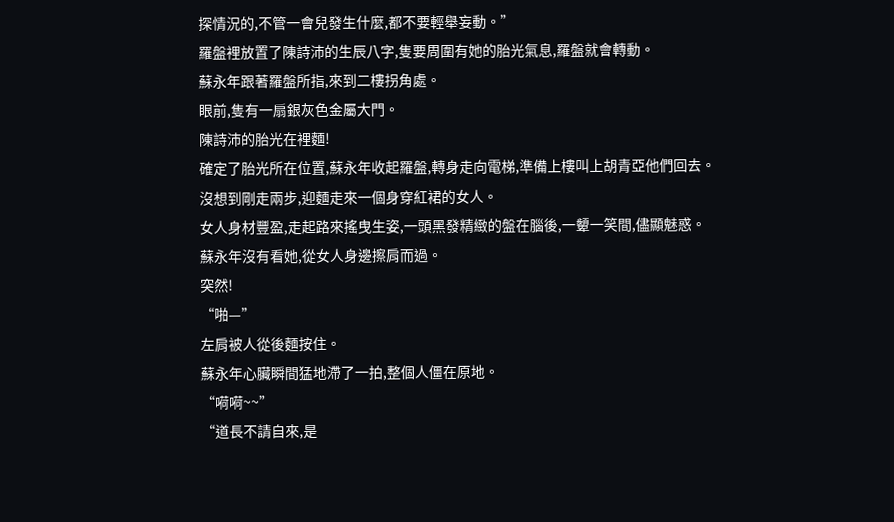探情況的,不管一會兒發生什麼,都不要輕舉妄動。”
羅盤裡放置了陳詩沛的生辰八字,隻要周圍有她的胎光氣息,羅盤就會轉動。
蘇永年跟著羅盤所指,來到二樓拐角處。
眼前,隻有一扇銀灰色金屬大門。
陳詩沛的胎光在裡麵!
確定了胎光所在位置,蘇永年收起羅盤,轉身走向電梯,準備上樓叫上胡青亞他們回去。
沒想到剛走兩步,迎麵走來一個身穿紅裙的女人。
女人身材豐盈,走起路來搖曳生姿,一頭黑發精緻的盤在腦後,一顰一笑間,儘顯魅惑。
蘇永年沒有看她,從女人身邊擦肩而過。
突然!
“啪—”
左肩被人從後麵按住。
蘇永年心臟瞬間猛地滯了一拍,整個人僵在原地。
“嗬嗬~~”
“道長不請自來,是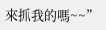來抓我的嗎~~”